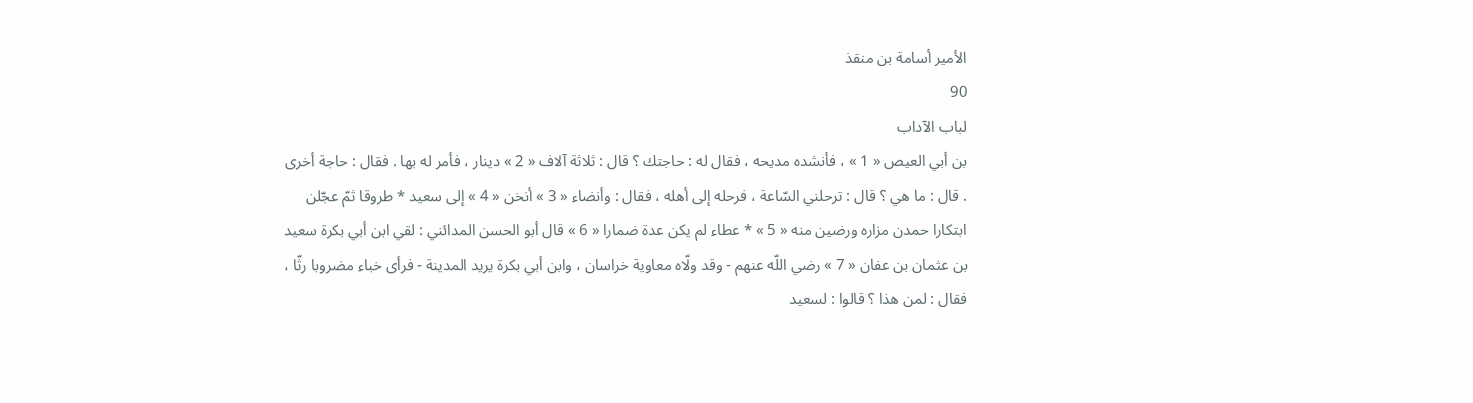الأمير أسامة بن منقذ
90
لباب الآداب
بن أبي العيص « 1 » ، فأنشده مديحه ، فقال له : حاجتك ؟ قال : ثلاثة آلاف « 2 » دينار ، فأمر له بها . فقال : حاجة أخرى . قال : ما هي ؟ قال : ترحلني السّاعة ، فرحله إلى أهله ، فقال : وأنضاء « 3 » أنخن « 4 » إلى سعيد * طروقا ثمّ عجّلن ابتكارا حمدن مزاره ورضين منه « 5 » * عطاء لم يكن عدة ضمارا « 6 » قال أبو الحسن المدائني : لقي ابن أبي بكرة سعيد بن عثمان بن عفان « 7 » رضي اللّه عنهم - وقد ولّاه معاوية خراسان ، وابن أبي بكرة يريد المدينة - فرأى خباء مضروبا رثّا ، فقال : لمن هذا ؟ قالوا : لسعيد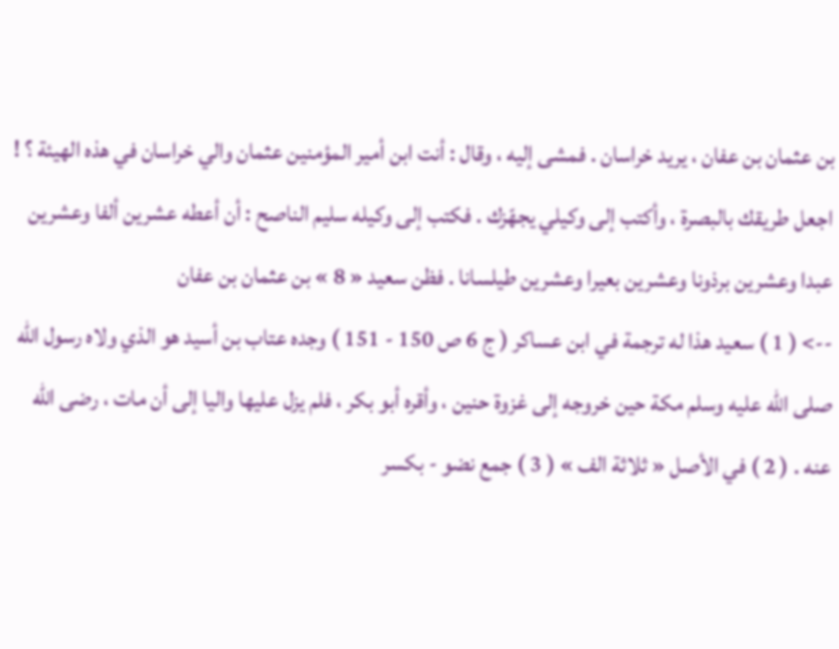بن عثمان بن عفان ، يريد خراسان . فمشى إليه ، وقال : أنت ابن أمير المؤمنين عثمان والي خراسان في هذه الهيئة ؟ ! اجعل طريقك بالبصرة ، وأكتب إلى وكيلي يجهّزك . فكتب إلى وكيله سليم الناصح : أن أعطه عشرين ألفا وعشرين عبدا وعشرين برذونا وعشرين بعيرا وعشرين طيلسانا . فظن سعيد « 8 » بن عثمان بن عفان
--> ( 1 ) سعيد هذا له ترجمة في ابن عساكر ( ج 6 ص 150 - 151 ) وجده عتاب بن أسيد هو الذي ولاه رسول اللّه صلى اللّه عليه وسلم مكة حين خروجه إلى غزوة حنين ، وأقره أبو بكر ، فلم يزل عليها واليا إلى أن مات ، رضى اللّه عنه . ( 2 ) في الأصل « ثلاثة الف » ( 3 ) جمع نضو - بكسر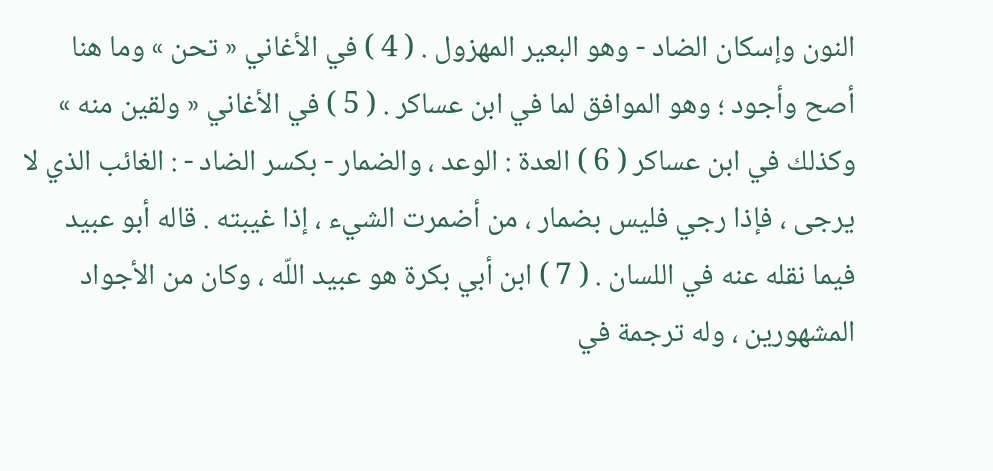النون وإسكان الضاد - وهو البعير المهزول . ( 4 ) في الأغاني « تحن » وما هنا أصح وأجود ؛ وهو الموافق لما في ابن عساكر . ( 5 ) في الأغاني « ولقين منه » وكذلك في ابن عساكر ( 6 ) العدة : الوعد ، والضمار - بكسر الضاد - : الغائب الذي لا يرجى ، فإذا رجي فليس بضمار ، من أضمرت الشيء ، إذا غيبته . قاله أبو عبيد فيما نقله عنه في اللسان . ( 7 ) ابن أبي بكرة هو عبيد اللّه ، وكان من الأجواد المشهورين ، وله ترجمة في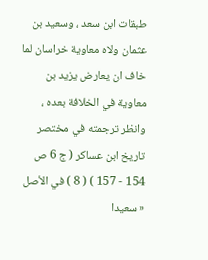طبقات ابن سعد ، وسعيد بن عثمان ولاه معاوية خراسان لما خاف ان يعارض يزيد بن معاوية في الخلافة بعده ، وانظر ترجمته في مختصر تاريخ ابن عساكر ( ج 6 ص 154 - 157 ) ( 8 ) في الأصل « سعيدا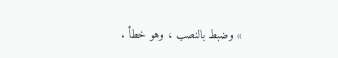» وضبط بالنصب ، وهو خطأ .